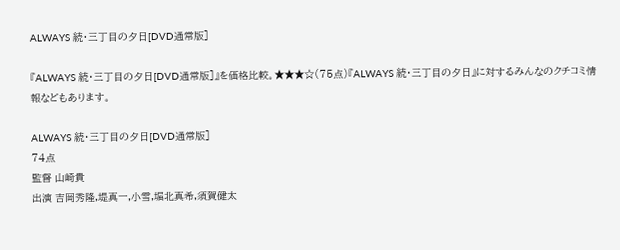ALWAYS 続・三丁目の夕日[DVD通常版]

『ALWAYS 続・三丁目の夕日[DVD通常版]』を価格比較。★★★☆(75点)『ALWAYS 続・三丁目の夕日』に対するみんなのクチコミ情報などもあります。

ALWAYS 続・三丁目の夕日[DVD通常版]
74点
監督 山崎貴
出演 吉岡秀隆,堤真一,小雪,堀北真希,須賀健太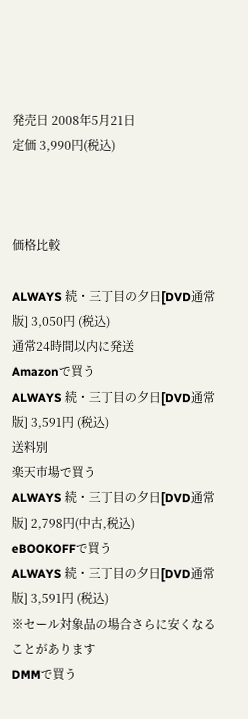発売日 2008年5月21日
定価 3,990円(税込)



価格比較

ALWAYS 続・三丁目の夕日[DVD通常版] 3,050円 (税込)
通常24時間以内に発送
Amazonで買う
ALWAYS 続・三丁目の夕日[DVD通常版] 3,591円 (税込)
送料別
楽天市場で買う
ALWAYS 続・三丁目の夕日[DVD通常版] 2,798円(中古,税込)
eBOOKOFFで買う
ALWAYS 続・三丁目の夕日[DVD通常版] 3,591円 (税込)
※セール対象品の場合さらに安くなることがあります
DMMで買う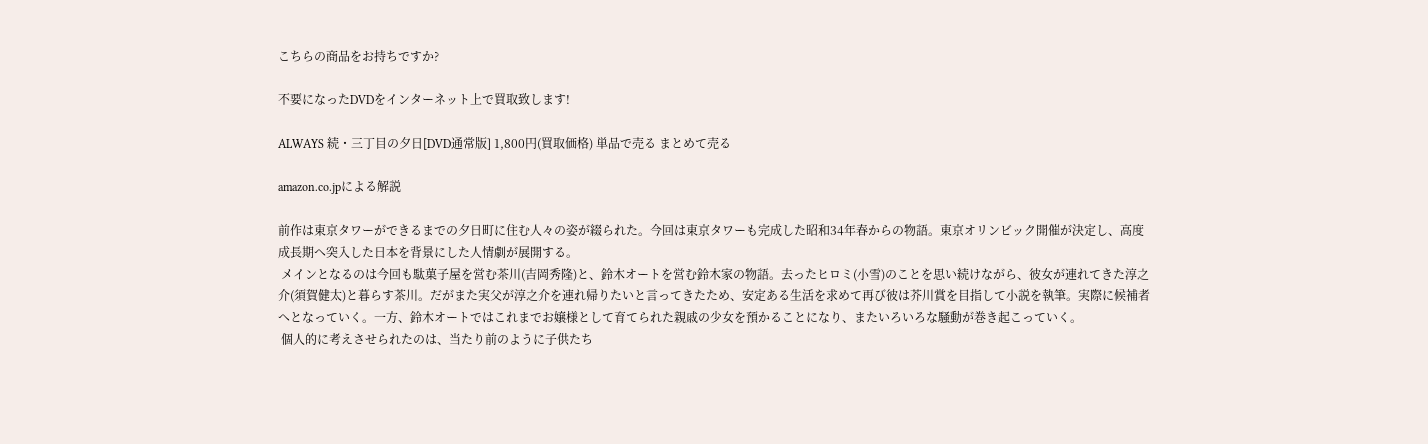こちらの商品をお持ちですか?

不要になったDVDをインターネット上で買取致します!

ALWAYS 続・三丁目の夕日[DVD通常版] 1,800円(買取価格) 単品で売る まとめて売る

amazon.co.jpによる解説

前作は東京タワーができるまでの夕日町に住む人々の姿が綴られた。今回は東京タワーも完成した昭和34年春からの物語。東京オリンビック開催が決定し、高度成長期へ突入した日本を背景にした人情劇が展開する。
 メインとなるのは今回も駄菓子屋を営む茶川(吉岡秀隆)と、鈴木オートを営む鈴木家の物語。去ったヒロミ(小雪)のことを思い続けながら、彼女が連れてきた淳之介(須賀健太)と暮らす茶川。だがまた実父が淳之介を連れ帰りたいと言ってきたため、安定ある生活を求めて再び彼は芥川賞を目指して小説を執筆。実際に候補者へとなっていく。一方、鈴木オートではこれまでお嬢様として育てられた親戚の少女を預かることになり、またいろいろな騒動が巻き起こっていく。
 個人的に考えさせられたのは、当たり前のように子供たち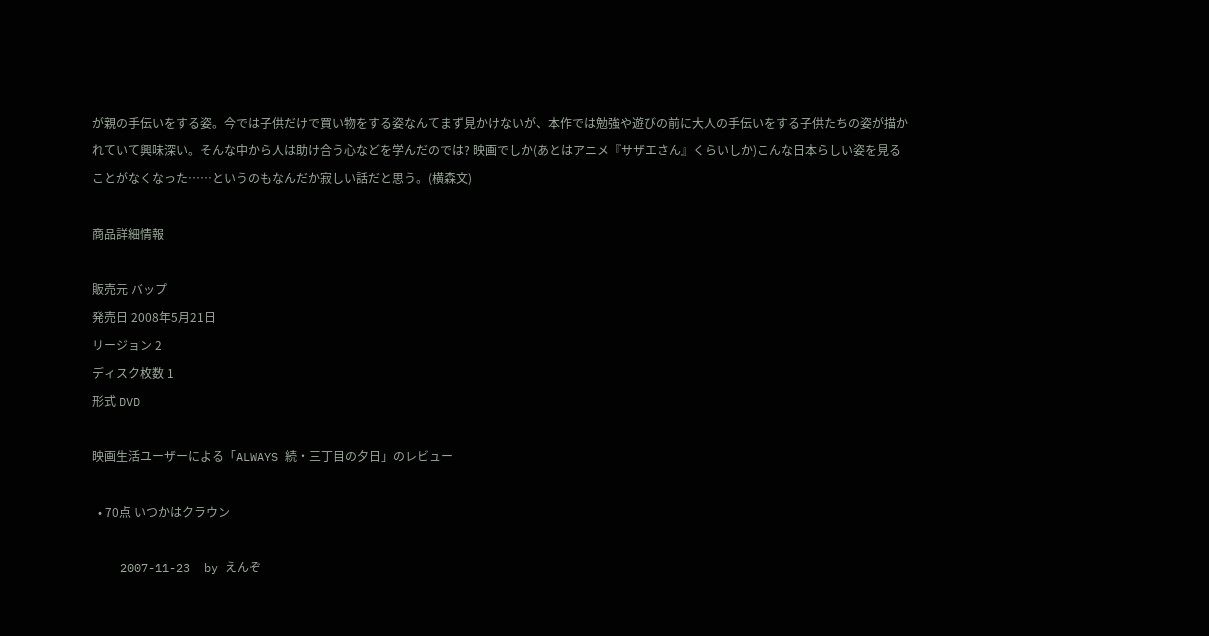が親の手伝いをする姿。今では子供だけで買い物をする姿なんてまず見かけないが、本作では勉強や遊びの前に大人の手伝いをする子供たちの姿が描かれていて興味深い。そんな中から人は助け合う心などを学んだのでは? 映画でしか(あとはアニメ『サザエさん』くらいしか)こんな日本らしい姿を見ることがなくなった……というのもなんだか寂しい話だと思う。(横森文)

商品詳細情報

販売元 バップ
発売日 2008年5月21日
リージョン 2
ディスク枚数 1
形式 DVD

映画生活ユーザーによる「ALWAYS 続・三丁目の夕日」のレビュー

  • 70点 いつかはクラウン

    2007-11-23  by えんぞ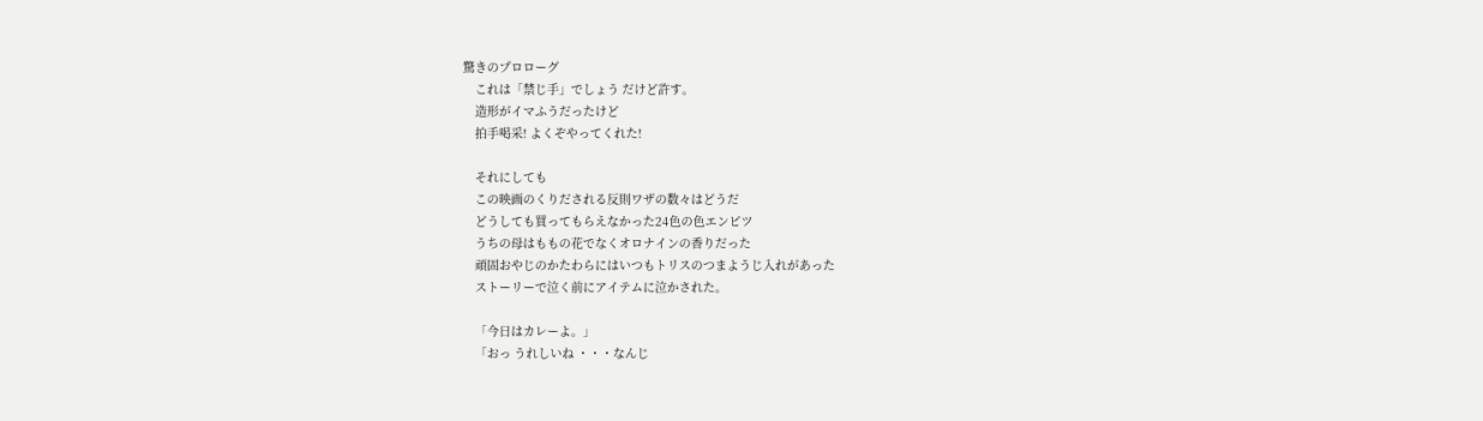驚きのプロローグ
    これは「禁じ手」でしょう だけど許す。
    造形がイマふうだったけど
    拍手喝采! よくぞやってくれた!

    それにしても
    この映画のくりだされる反則ワザの数々はどうだ
    どうしても買ってもらえなかった24色の色エンピツ
    うちの母はももの花でなくオロナインの香りだった
    頑固おやじのかたわらにはいつもトリスのつまようじ入れがあった
    ストーリーで泣く前にアイテムに泣かされた。

    「今日はカレーよ。」
    「おっ うれしいね ・・・なんじ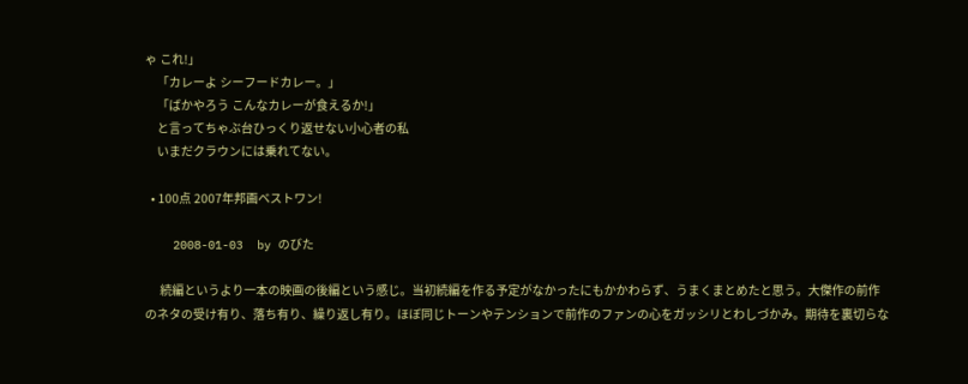ゃ これ!」
    「カレーよ シーフードカレー。」
    「ばかやろう こんなカレーが食えるか!」
    と言ってちゃぶ台ひっくり返せない小心者の私
    いまだクラウンには乗れてない。

  • 100点 2007年邦画ベストワン!

    2008-01-03  by のびた

     続編というより一本の映画の後編という感じ。当初続編を作る予定がなかったにもかかわらず、うまくまとめたと思う。大傑作の前作のネタの受け有り、落ち有り、繰り返し有り。ほぼ同じトーンやテンションで前作のファンの心をガッシリとわしづかみ。期待を裏切らな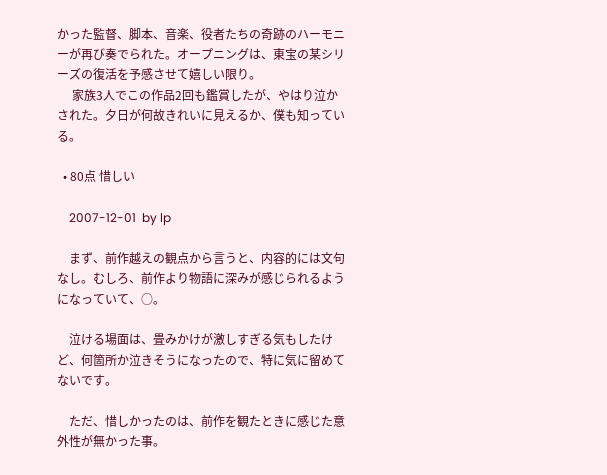かった監督、脚本、音楽、役者たちの奇跡のハーモニーが再び奏でられた。オープニングは、東宝の某シリーズの復活を予感させて嬉しい限り。
     家族3人でこの作品2回も鑑賞したが、やはり泣かされた。夕日が何故きれいに見えるか、僕も知っている。

  • 80点 惜しい

    2007-12-01  by lp

    まず、前作越えの観点から言うと、内容的には文句なし。むしろ、前作より物語に深みが感じられるようになっていて、○。

    泣ける場面は、畳みかけが激しすぎる気もしたけど、何箇所か泣きそうになったので、特に気に留めてないです。

    ただ、惜しかったのは、前作を観たときに感じた意外性が無かった事。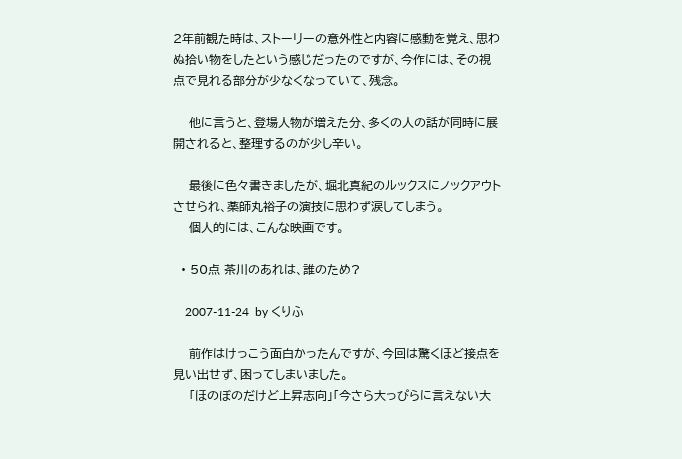2年前観た時は、ストーリーの意外性と内容に感動を覚え、思わぬ拾い物をしたという感じだったのですが、今作には、その視点で見れる部分が少なくなっていて、残念。

    他に言うと、登場人物が増えた分、多くの人の話が同時に展開されると、整理するのが少し辛い。

    最後に色々書きましたが、堀北真紀のルックスにノックアウトさせられ、薬師丸裕子の演技に思わず涙してしまう。
    個人的には、こんな映画です。

  • 50点 茶川のあれは、誰のため?

    2007-11-24  by くりふ

    前作はけっこう面白かったんですが、今回は驚くほど接点を見い出せず、困ってしまいました。
    「ほのぼのだけど上昇志向」「今さら大っぴらに言えない大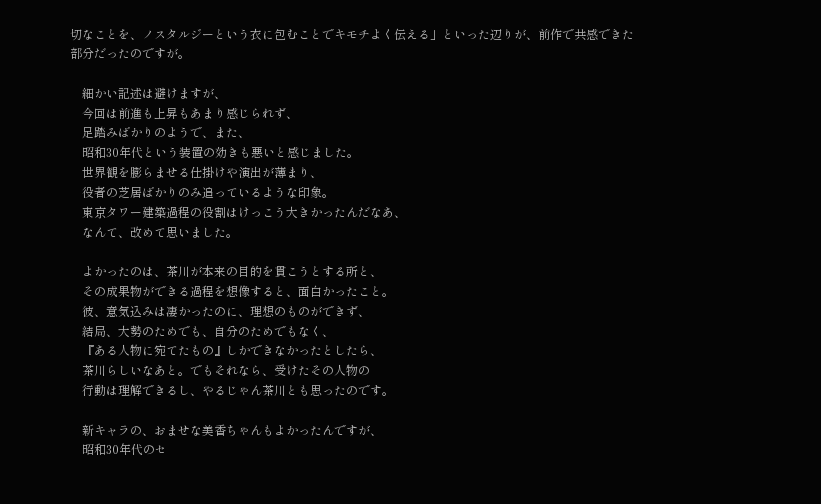切なことを、ノスタルジーという衣に包むことでキモチよく伝える」といった辺りが、前作で共感できた部分だったのですが。

    細かい記述は避けますが、
    今回は前進も上昇もあまり感じられず、
    足踏みばかりのようで、また、
    昭和30年代という装置の効きも悪いと感じました。
    世界観を膨らませる仕掛けや演出が薄まり、
    役者の芝居ばかりのみ追っているような印象。
    東京タワー建築過程の役割はけっこう大きかったんだなあ、
    なんて、改めて思いました。

    よかったのは、茶川が本来の目的を貫こうとする所と、
    その成果物ができる過程を想像すると、面白かったこと。
    彼、意気込みは凄かったのに、理想のものができず、
    結局、大勢のためでも、自分のためでもなく、
    『ある人物に宛てたもの』しかできなかったとしたら、
    茶川らしいなあと。でもそれなら、受けたその人物の
    行動は理解できるし、やるじゃん茶川とも思ったのです。

    新キャラの、おませな美香ちゃんもよかったんですが、
    昭和30年代のセ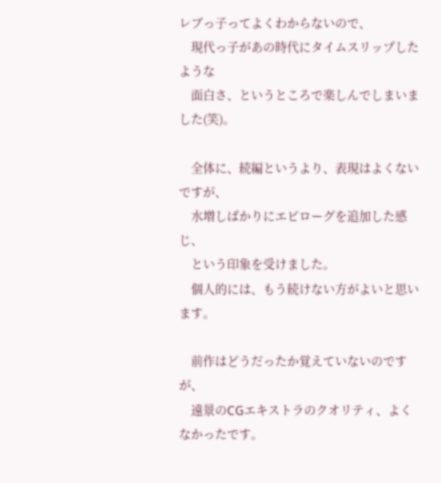レブっ子ってよくわからないので、
    現代っ子があの時代にタイムスリップしたような
    面白さ、というところで楽しんでしまいました(笑)。

    全体に、続編というより、表現はよくないですが、
    水増しばかりにエピローグを追加した感じ、
    という印象を受けました。
    個人的には、もう続けない方がよいと思います。

    前作はどうだったか覚えていないのですが、
    遠景のCGエキストラのクオリティ、よくなかったです。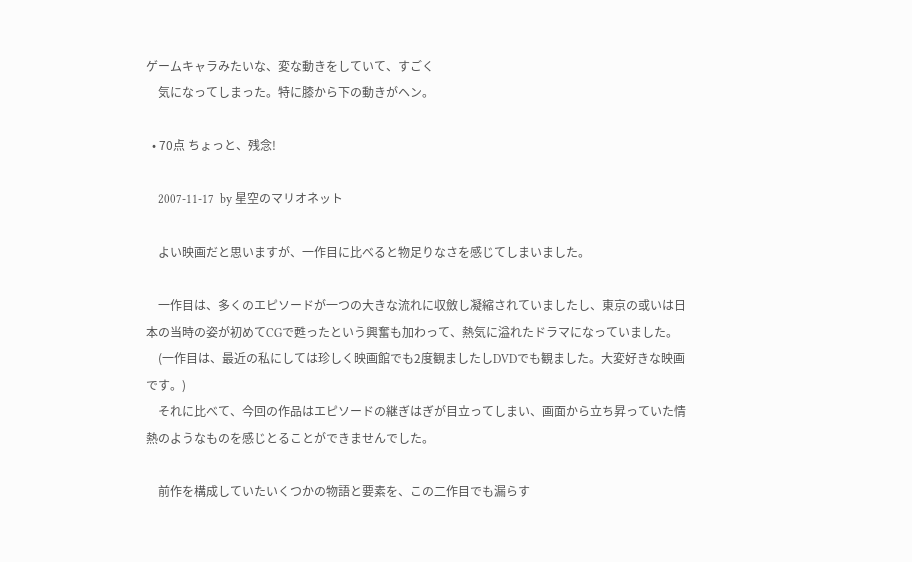ゲームキャラみたいな、変な動きをしていて、すごく
    気になってしまった。特に膝から下の動きがヘン。

  • 70点 ちょっと、残念!

    2007-11-17  by 星空のマリオネット

    よい映画だと思いますが、一作目に比べると物足りなさを感じてしまいました。

    一作目は、多くのエピソードが一つの大きな流れに収斂し凝縮されていましたし、東京の或いは日本の当時の姿が初めてCGで甦ったという興奮も加わって、熱気に溢れたドラマになっていました。
    (一作目は、最近の私にしては珍しく映画館でも2度観ましたしDVDでも観ました。大変好きな映画です。)
    それに比べて、今回の作品はエピソードの継ぎはぎが目立ってしまい、画面から立ち昇っていた情熱のようなものを感じとることができませんでした。

    前作を構成していたいくつかの物語と要素を、この二作目でも漏らす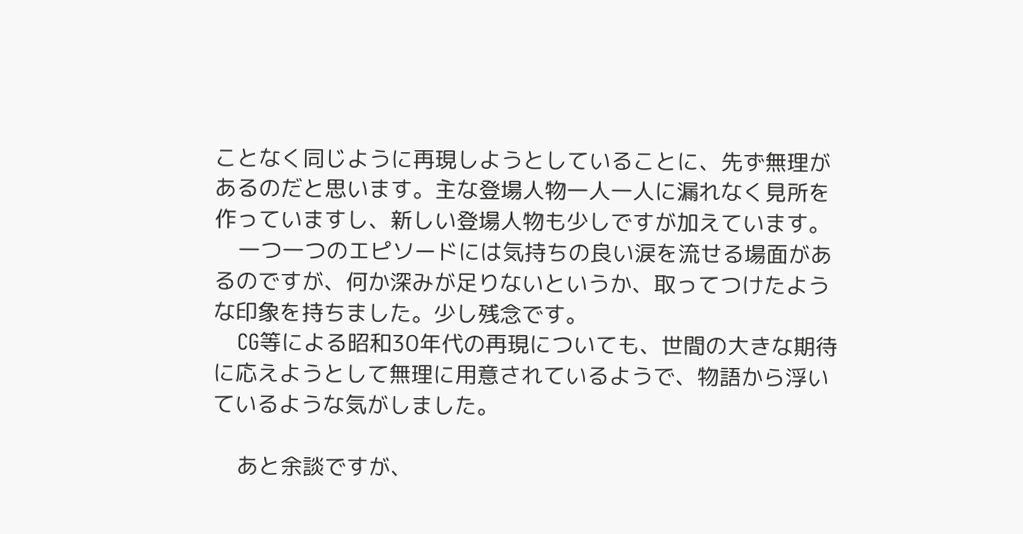ことなく同じように再現しようとしていることに、先ず無理があるのだと思います。主な登場人物一人一人に漏れなく見所を作っていますし、新しい登場人物も少しですが加えています。
    一つ一つのエピソードには気持ちの良い涙を流せる場面があるのですが、何か深みが足りないというか、取ってつけたような印象を持ちました。少し残念です。
    CG等による昭和30年代の再現についても、世間の大きな期待に応えようとして無理に用意されているようで、物語から浮いているような気がしました。

    あと余談ですが、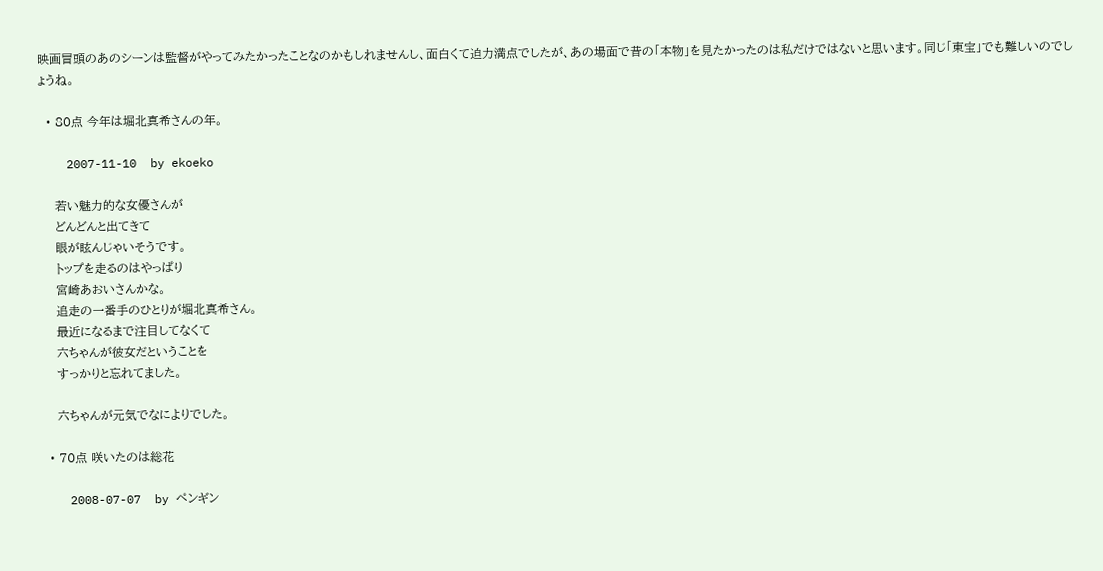映画冒頭のあのシーンは監督がやってみたかったことなのかもしれませんし、面白くて迫力満点でしたが、あの場面で昔の「本物」を見たかったのは私だけではないと思います。同じ「東宝」でも難しいのでしょうね。

  • 80点 今年は堀北真希さんの年。

    2007-11-10  by ekoeko

    若い魅力的な女優さんが
    どんどんと出てきて
    眼が眩んじゃいそうです。
    トップを走るのはやっぱり
    宮崎あおいさんかな。
    追走の一番手のひとりが堀北真希さん。
    最近になるまで注目してなくて
    六ちゃんが彼女だということを
    すっかりと忘れてました。

    六ちゃんが元気でなによりでした。

  • 70点 咲いたのは総花

    2008-07-07  by ペンギン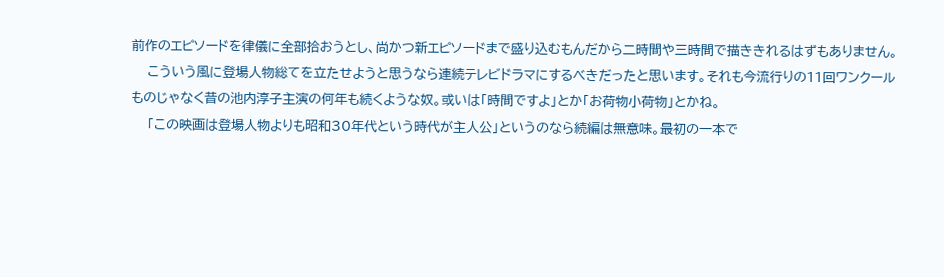前作のエピソードを律儀に全部拾おうとし、尚かつ新エピソードまで盛り込むもんだから二時間や三時間で描ききれるはずもありません。
    こういう風に登場人物総てを立たせようと思うなら連続テレビドラマにするべきだったと思います。それも今流行りの11回ワンクールものじゃなく昔の池内淳子主演の何年も続くような奴。或いは「時間ですよ」とか「お荷物小荷物」とかね。
    「この映画は登場人物よりも昭和30年代という時代が主人公」というのなら続編は無意味。最初の一本で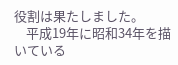役割は果たしました。
    平成19年に昭和34年を描いている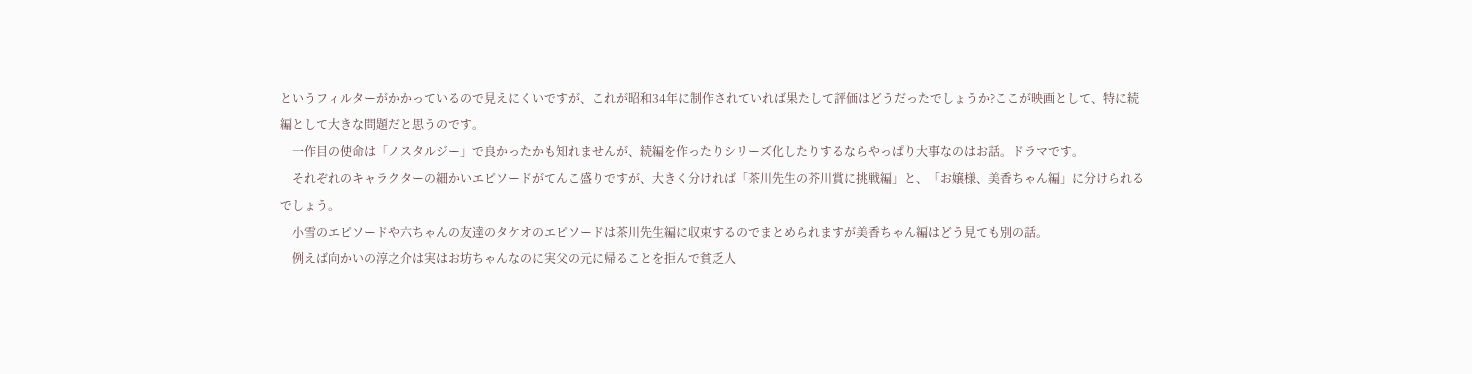というフィルターがかかっているので見えにくいですが、これが昭和34年に制作されていれば果たして評価はどうだったでしょうか?ここが映画として、特に続編として大きな問題だと思うのです。
    一作目の使命は「ノスタルジー」で良かったかも知れませんが、続編を作ったりシリーズ化したりするならやっぱり大事なのはお話。ドラマです。
    それぞれのキャラクターの細かいエピソードがてんこ盛りですが、大きく分ければ「茶川先生の芥川賞に挑戦編」と、「お嬢様、美香ちゃん編」に分けられるでしょう。
    小雪のエピソードや六ちゃんの友達のタケオのエピソードは茶川先生編に収束するのでまとめられますが美香ちゃん編はどう見ても別の話。
    例えば向かいの淳之介は実はお坊ちゃんなのに実父の元に帰ることを拒んで貧乏人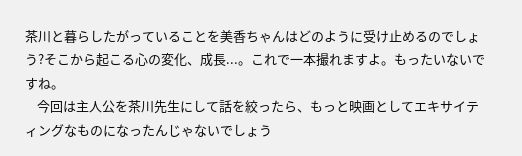茶川と暮らしたがっていることを美香ちゃんはどのように受け止めるのでしょう?そこから起こる心の変化、成長...。これで一本撮れますよ。もったいないですね。
    今回は主人公を茶川先生にして話を絞ったら、もっと映画としてエキサイティングなものになったんじゃないでしょう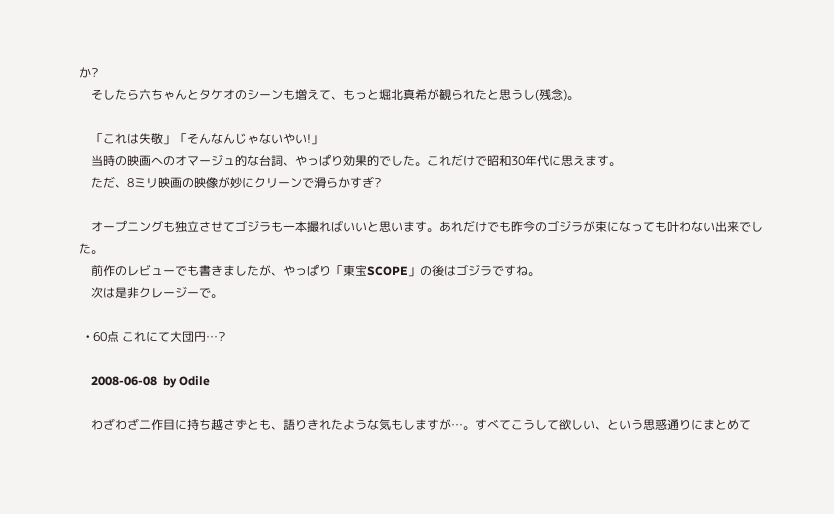か?
    そしたら六ちゃんとタケオのシーンも増えて、もっと堀北真希が観られたと思うし(残念)。

    「これは失敬」「そんなんじゃないやい!」
    当時の映画へのオマージュ的な台詞、やっぱり効果的でした。これだけで昭和30年代に思えます。
    ただ、8ミリ映画の映像が妙にクリーンで滑らかすぎ?

    オープニングも独立させてゴジラも一本撮ればいいと思います。あれだけでも昨今のゴジラが束になっても叶わない出来でした。
    前作のレビューでも書きましたが、やっぱり「東宝SCOPE」の後はゴジラですね。
    次は是非クレージーで。

  • 60点 これにて大団円…?

    2008-06-08  by Odile

    わざわざ二作目に持ち越さずとも、語りきれたような気もしますが…。すべてこうして欲しい、という思惑通りにまとめて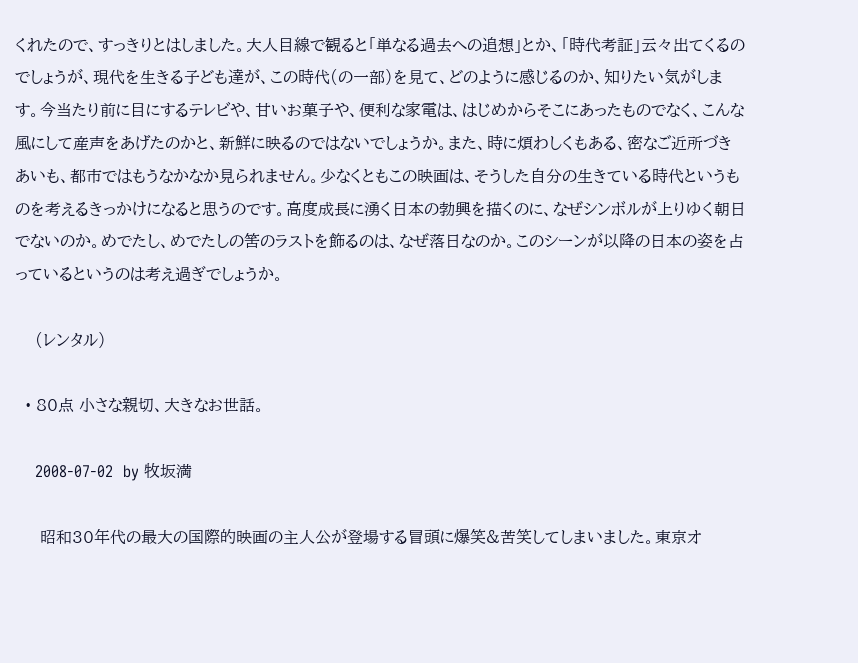くれたので、すっきりとはしました。大人目線で観ると「単なる過去への追想」とか、「時代考証」云々出てくるのでしょうが、現代を生きる子ども達が、この時代(の一部)を見て、どのように感じるのか、知りたい気がします。今当たり前に目にするテレビや、甘いお菓子や、便利な家電は、はじめからそこにあったものでなく、こんな風にして産声をあげたのかと、新鮮に映るのではないでしょうか。また、時に煩わしくもある、密なご近所づきあいも、都市ではもうなかなか見られません。少なくともこの映画は、そうした自分の生きている時代というものを考えるきっかけになると思うのです。高度成長に湧く日本の勃興を描くのに、なぜシンボルが上りゆく朝日でないのか。めでたし、めでたしの筈のラストを飾るのは、なぜ落日なのか。このシーンが以降の日本の姿を占っているというのは考え過ぎでしょうか。

    (レンタル)

  • 80点 小さな親切、大きなお世話。

    2008-07-02  by 牧坂満

     昭和30年代の最大の国際的映画の主人公が登場する冒頭に爆笑&苦笑してしまいました。東京オ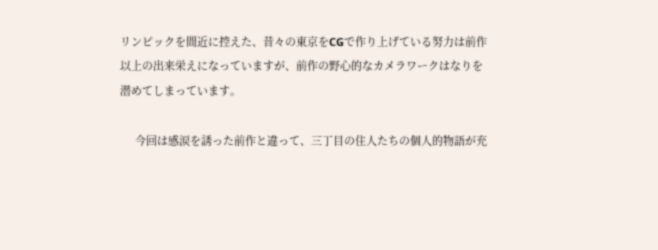リンピックを間近に控えた、昔々の東京をCGで作り上げている努力は前作以上の出来栄えになっていますが、前作の野心的なカメラワークはなりを潜めてしまっています。

     今回は感涙を誘った前作と違って、三丁目の住人たちの個人的物語が充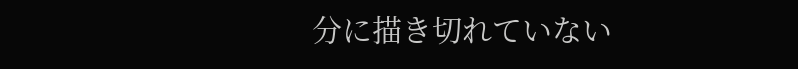分に描き切れていない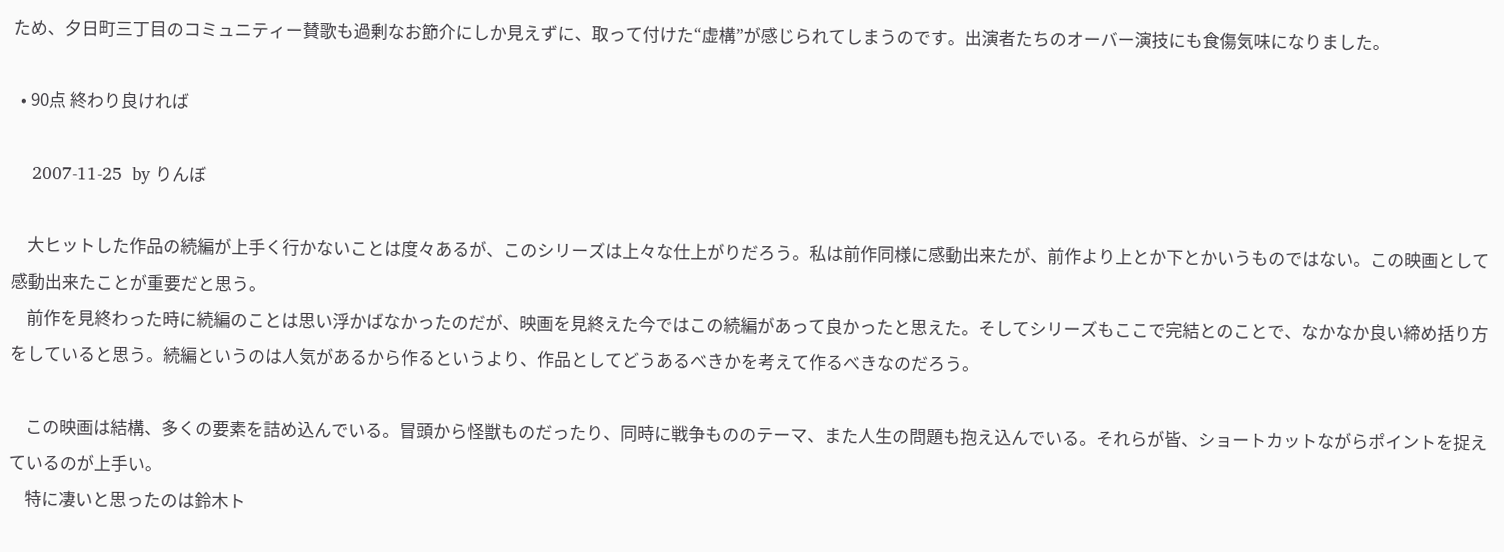ため、夕日町三丁目のコミュニティー賛歌も過剰なお節介にしか見えずに、取って付けた“虚構”が感じられてしまうのです。出演者たちのオーバー演技にも食傷気味になりました。

  • 90点 終わり良ければ

    2007-11-25  by りんぼ

    大ヒットした作品の続編が上手く行かないことは度々あるが、このシリーズは上々な仕上がりだろう。私は前作同様に感動出来たが、前作より上とか下とかいうものではない。この映画として感動出来たことが重要だと思う。
    前作を見終わった時に続編のことは思い浮かばなかったのだが、映画を見終えた今ではこの続編があって良かったと思えた。そしてシリーズもここで完結とのことで、なかなか良い締め括り方をしていると思う。続編というのは人気があるから作るというより、作品としてどうあるべきかを考えて作るべきなのだろう。

    この映画は結構、多くの要素を詰め込んでいる。冒頭から怪獣ものだったり、同時に戦争もののテーマ、また人生の問題も抱え込んでいる。それらが皆、ショートカットながらポイントを捉えているのが上手い。
    特に凄いと思ったのは鈴木ト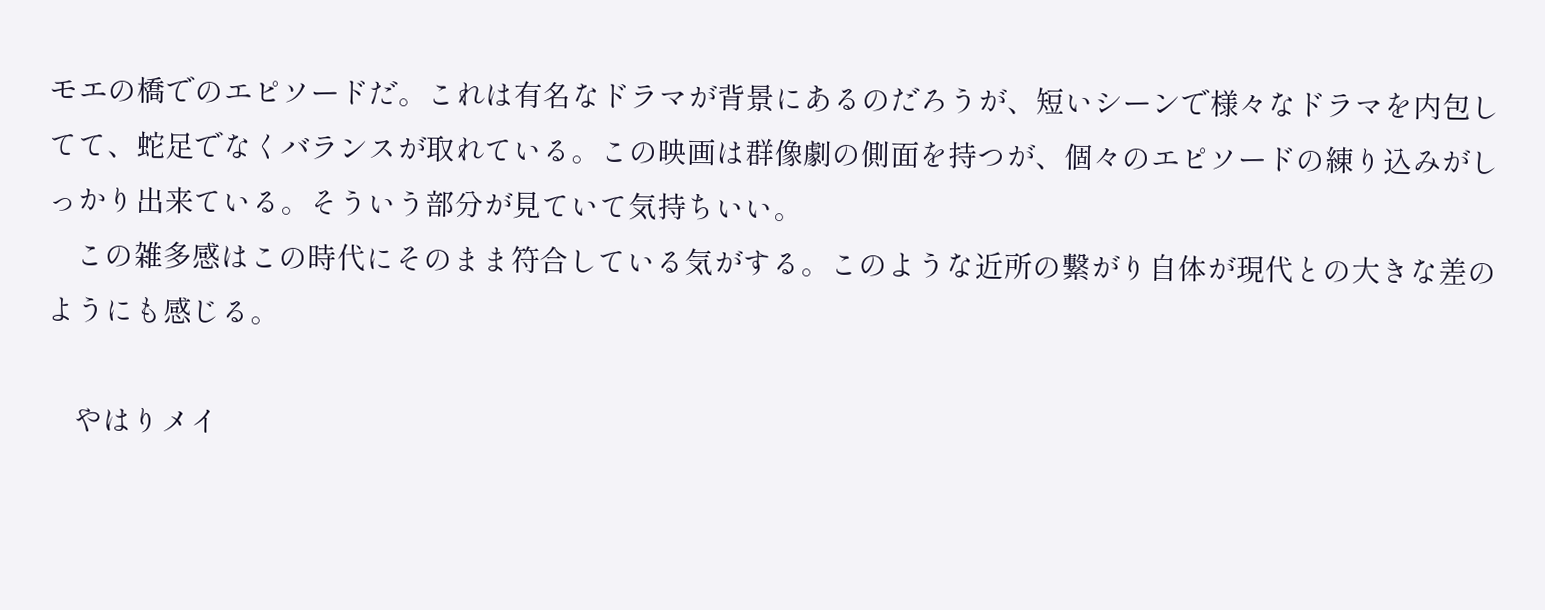モエの橋でのエピソードだ。これは有名なドラマが背景にあるのだろうが、短いシーンで様々なドラマを内包してて、蛇足でなくバランスが取れている。この映画は群像劇の側面を持つが、個々のエピソードの練り込みがしっかり出来ている。そういう部分が見ていて気持ちいい。
    この雑多感はこの時代にそのまま符合している気がする。このような近所の繋がり自体が現代との大きな差のようにも感じる。

    やはりメイ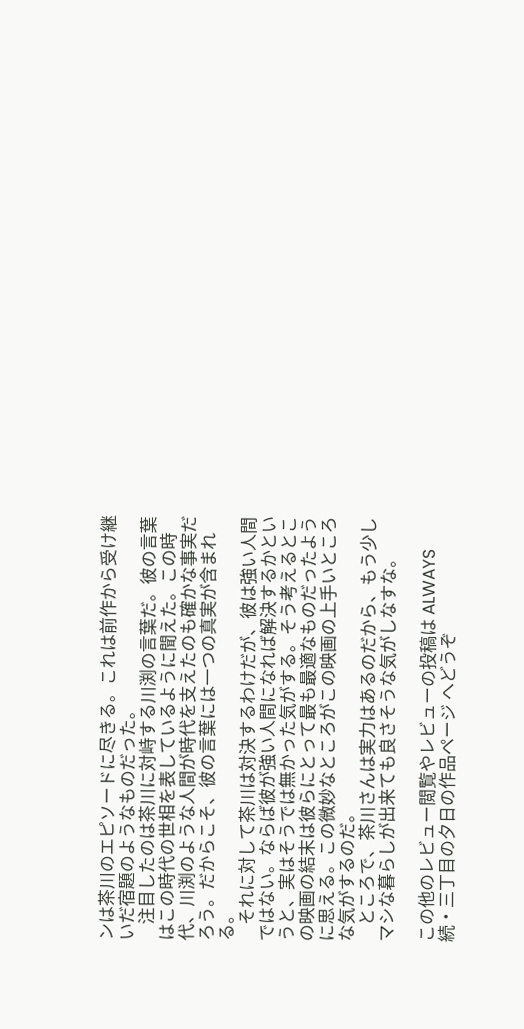ンは茶川のエピソードに尽きる。これは前作から受け継いだ宿題のようなものだった。
    注目したのは茶川に対峙する川渕の言葉だ。彼の言葉はこの時代の世相を表しているように聞えた。この時代、川渕のような人間が時代を支えたのも確かな事実だろう。だからこそ、彼の言葉には一つの真実が含まれる。
    それに対して茶川は対決するわけだが、彼は強い人間ではない。ならば彼が強い人間になれば解決するかというと、実はそうでは無かった気がする。そう考えるとこの映画の結末は彼らにとって最も最適なものだったように思える。この微妙なところがこの映画の上手いところな気がするのだ。
    ところで、茶川さんは実力はあるのだから、もう少しマシな暮らしが出来ても良さそうな気がしなすな。

この他のレビュー閲覧やレビューの投稿は ALWAYS 続・三丁目の夕日の作品ページ へどうぞ